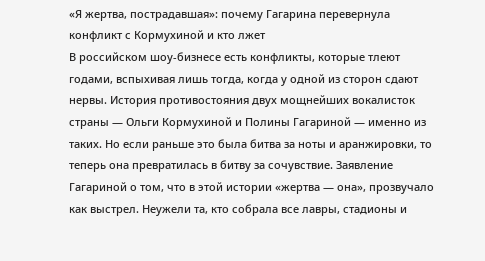«Я жертва, пострадавшая»: почему Гагарина перевернула конфликт с Кормухиной и кто лжет
В российском шоу-бизнесе есть конфликты, которые тлеют годами, вспыхивая лишь тогда, когда у одной из сторон сдают нервы. История противостояния двух мощнейших вокалисток страны — Ольги Кормухиной и Полины Гагариной — именно из таких. Но если раньше это была битва за ноты и аранжировки, то теперь она превратилась в битву за сочувствие. Заявление Гагариной о том, что в этой истории «жертва — она», прозвучало как выстрел. Неужели та, кто собрала все лавры, стадионы и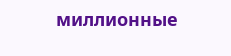миллионные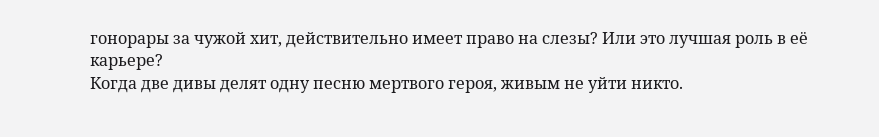гонорары за чужой хит, действительно имеет право на слезы? Или это лучшая роль в её карьере?
Когда две дивы делят одну песню мертвого героя, живым не уйти никто.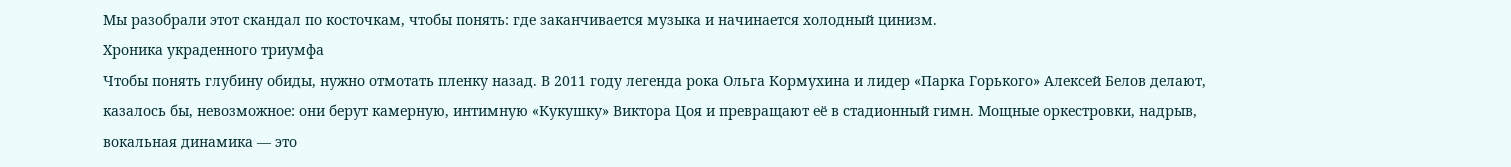Мы разобрали этот скандал по косточкам, чтобы понять: где заканчивается музыка и начинается холодный цинизм.
Хроника украденного триумфа
Чтобы понять глубину обиды, нужно отмотать пленку назад. В 2011 году легенда рока Ольга Кормухина и лидер «Парка Горького» Алексей Белов делают, казалось бы, невозможное: они берут камерную, интимную «Кукушку» Виктора Цоя и превращают её в стадионный гимн. Мощные оркестровки, надрыв, вокальная динамика — это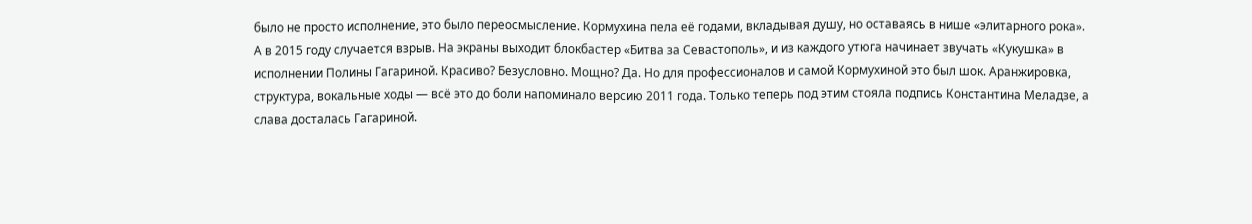было не просто исполнение, это было переосмысление. Кормухина пела её годами, вкладывая душу, но оставаясь в нише «элитарного рока».
А в 2015 году случается взрыв. На экраны выходит блокбастер «Битва за Севастополь», и из каждого утюга начинает звучать «Кукушка» в исполнении Полины Гагариной. Красиво? Безусловно. Мощно? Да. Но для профессионалов и самой Кормухиной это был шок. Аранжировка, структура, вокальные ходы — всё это до боли напоминало версию 2011 года. Только теперь под этим стояла подпись Константина Меладзе, а слава досталась Гагариной.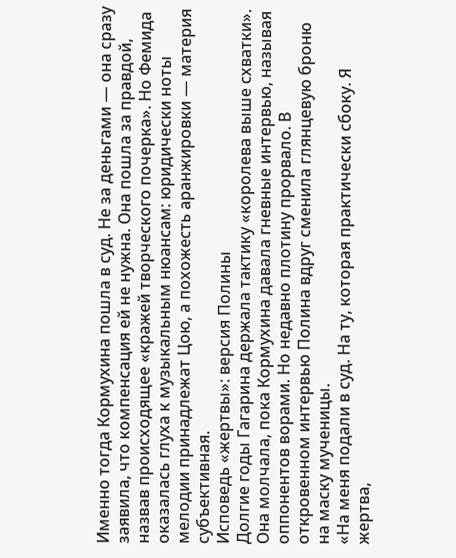Именно тогда Кормухина пошла в суд. Не за деньгами — она сразу заявила, что компенсация ей не нужна. Она пошла за правдой, назвав происходящее «кражей творческого почерка». Но Фемида оказалась глуха к музыкальным нюансам: юридически ноты мелодии принадлежат Цою, а похожесть аранжировки — материя субъективная.
Исповедь «жертвы»: версия Полины
Долгие годы Гагарина держала тактику «королева выше схватки». Она молчала, пока Кормухина давала гневные интервью, называя оппонентов ворами. Но недавно плотину прорвало. В откровенном интервью Полина вдруг сменила глянцевую броню на маску мученицы.
«На меня подали в суд. На ту, которая практически сбоку. Я жертва,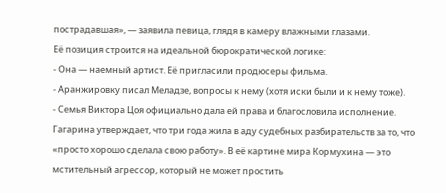пострадавшая», — заявила певица, глядя в камеру влажными глазами.
Её позиция строится на идеальной бюрократической логике:
- Она — наемный артист. Её пригласили продюсеры фильма.
- Аранжировку писал Меладзе, вопросы к нему (хотя иски были и к нему тоже).
- Семья Виктора Цоя официально дала ей права и благословила исполнение.
Гагарина утверждает, что три года жила в аду судебных разбирательств за то, что «просто хорошо сделала свою работу». В её картине мира Кормухина — это мстительный агрессор, который не может простить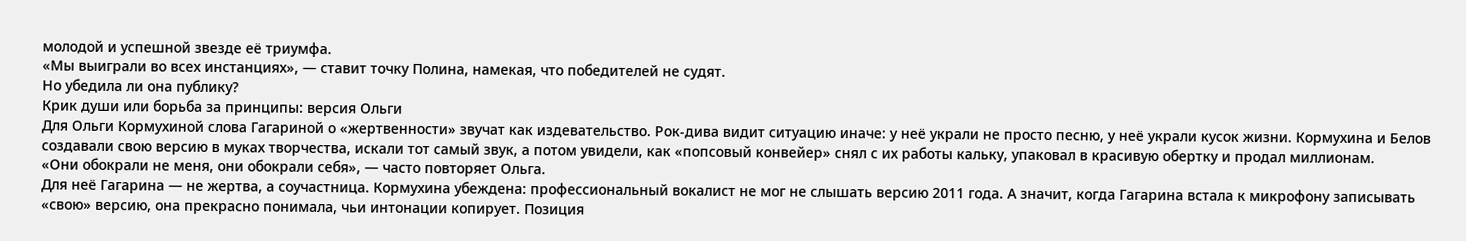молодой и успешной звезде её триумфа.
«Мы выиграли во всех инстанциях», — ставит точку Полина, намекая, что победителей не судят.
Но убедила ли она публику?
Крик души или борьба за принципы: версия Ольги
Для Ольги Кормухиной слова Гагариной о «жертвенности» звучат как издевательство. Рок-дива видит ситуацию иначе: у неё украли не просто песню, у неё украли кусок жизни. Кормухина и Белов создавали свою версию в муках творчества, искали тот самый звук, а потом увидели, как «попсовый конвейер» снял с их работы кальку, упаковал в красивую обертку и продал миллионам.
«Они обокрали не меня, они обокрали себя», — часто повторяет Ольга.
Для неё Гагарина — не жертва, а соучастница. Кормухина убеждена: профессиональный вокалист не мог не слышать версию 2011 года. А значит, когда Гагарина встала к микрофону записывать «свою» версию, она прекрасно понимала, чьи интонации копирует. Позиция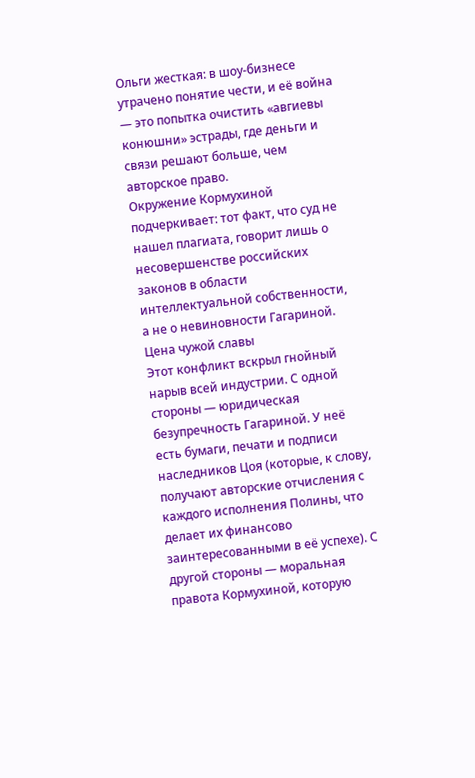Ольги жесткая: в шоу-бизнесе утрачено понятие чести, и её война — это попытка очистить «авгиевы конюшни» эстрады, где деньги и связи решают больше, чем авторское право.
Окружение Кормухиной подчеркивает: тот факт, что суд не нашел плагиата, говорит лишь о несовершенстве российских законов в области интеллектуальной собственности, а не о невиновности Гагариной.
Цена чужой славы
Этот конфликт вскрыл гнойный нарыв всей индустрии. С одной стороны — юридическая безупречность Гагариной. У неё есть бумаги, печати и подписи наследников Цоя (которые, к слову, получают авторские отчисления с каждого исполнения Полины, что делает их финансово заинтересованными в её успехе). С другой стороны — моральная правота Кормухиной, которую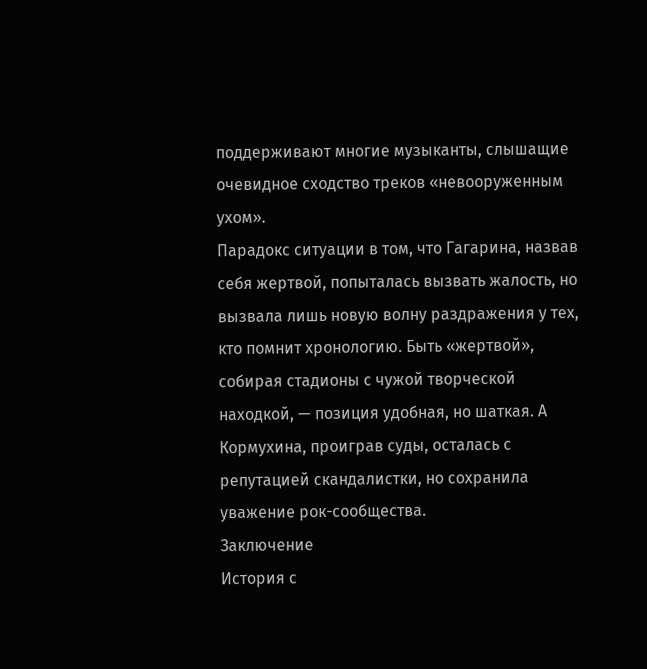поддерживают многие музыканты, слышащие очевидное сходство треков «невооруженным ухом».
Парадокс ситуации в том, что Гагарина, назвав себя жертвой, попыталась вызвать жалость, но вызвала лишь новую волну раздражения у тех, кто помнит хронологию. Быть «жертвой», собирая стадионы с чужой творческой находкой, — позиция удобная, но шаткая. А Кормухина, проиграв суды, осталась с репутацией скандалистки, но сохранила уважение рок-сообщества.
Заключение
История с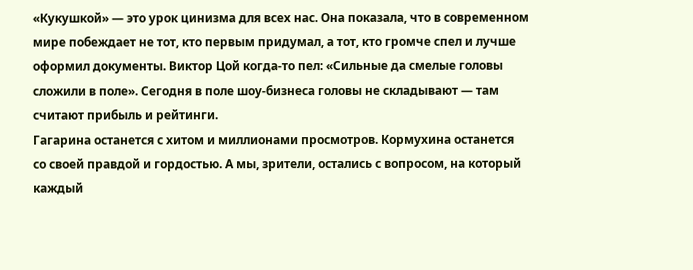«Кукушкой» — это урок цинизма для всех нас. Она показала, что в современном мире побеждает не тот, кто первым придумал, а тот, кто громче спел и лучше оформил документы. Виктор Цой когда-то пел: «Сильные да смелые головы сложили в поле». Сегодня в поле шоу-бизнеса головы не складывают — там считают прибыль и рейтинги.
Гагарина останется с хитом и миллионами просмотров. Кормухина останется со своей правдой и гордостью. А мы, зрители, остались с вопросом, на который каждый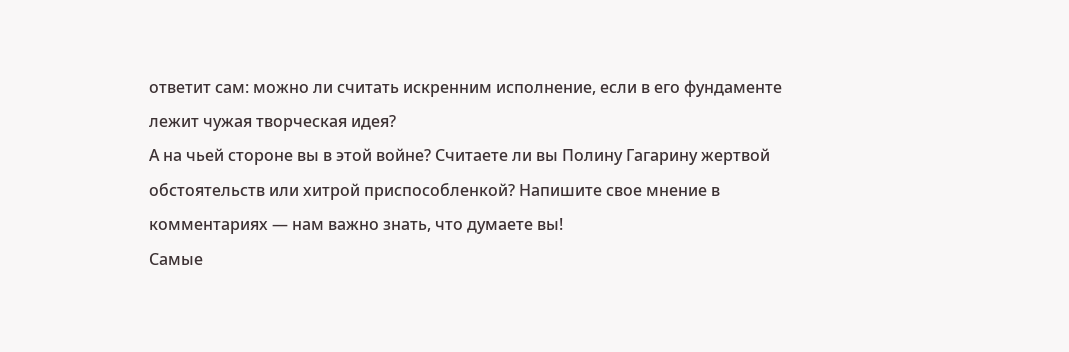ответит сам: можно ли считать искренним исполнение, если в его фундаменте лежит чужая творческая идея?
А на чьей стороне вы в этой войне? Считаете ли вы Полину Гагарину жертвой обстоятельств или хитрой приспособленкой? Напишите свое мнение в комментариях — нам важно знать, что думаете вы!
Самые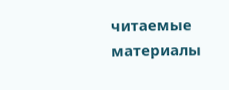читаемые материалы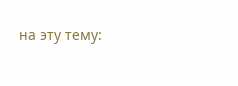на эту тему: